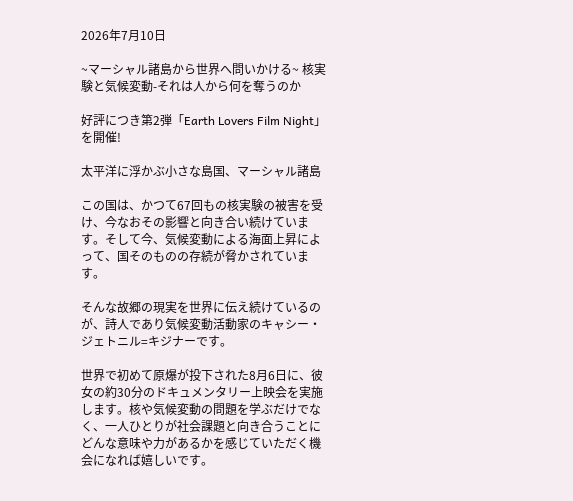2026年7月10日

~マーシャル諸島から世界へ問いかける~ 核実験と気候変動-それは人から何を奪うのか

好評につき第2弾「Earth Lovers Film Night」を開催!

太平洋に浮かぶ小さな島国、マーシャル諸島

この国は、かつて67回もの核実験の被害を受け、今なおその影響と向き合い続けています。そして今、気候変動による海面上昇によって、国そのものの存続が脅かされています。

そんな故郷の現実を世界に伝え続けているのが、詩人であり気候変動活動家のキャシー・ジェトニル=キジナーです。

世界で初めて原爆が投下された8月6日に、彼女の約30分のドキュメンタリー上映会を実施します。核や気候変動の問題を学ぶだけでなく、一人ひとりが社会課題と向き合うことにどんな意味や力があるかを感じていただく機会になれば嬉しいです。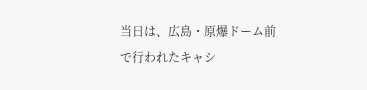当日は、広島・原爆ドーム前で行われたキャシ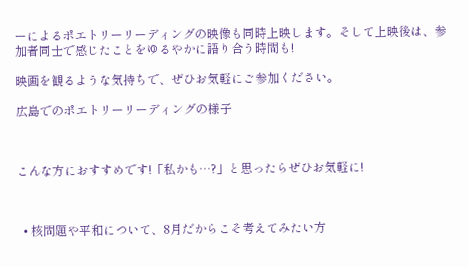ーによるポエトリーリーディングの映像も同時上映します。そして上映後は、参加者同士で感じたことをゆるやかに語り合う時間も!

映画を観るような気持ちで、ぜひお気軽にご参加ください。

広島でのポエトリーリーディングの様子



こんな方におすすめです!「私かも…?」と思ったらぜひお気軽に!



  • 核問題や平和について、8月だからこそ考えてみたい方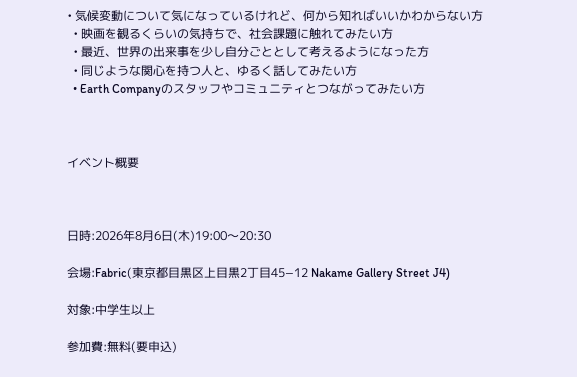• 気候変動について気になっているけれど、何から知ればいいかわからない方
  • 映画を観るくらいの気持ちで、社会課題に触れてみたい方
  • 最近、世界の出来事を少し自分ごととして考えるようになった方
  • 同じような関心を持つ人と、ゆるく話してみたい方
  • Earth Companyのスタッフやコミュニティとつながってみたい方



イベント概要



日時:2026年8月6日(木)19:00〜20:30

会場:Fabric(東京都目黒区上目黒2丁目45−12 Nakame Gallery Street J4)

対象:中学生以上

参加費:無料(要申込)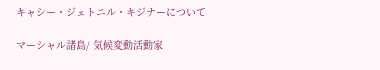キャシー・ジェトニル・キジナーについて

マーシャル諸島/ 気候変動活動家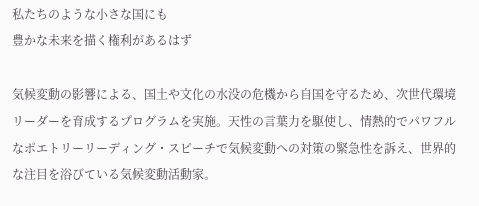私たちのような小さな国にも
豊かな未来を描く権利があるはず

気候変動の影響による、国土や文化の水没の危機から自国を守るため、次世代環境リーダーを育成するプログラムを実施。天性の言葉力を駆使し、情熱的でパワフルなポエトリーリーディング・スピーチで気候変動への対策の緊急性を訴え、世界的な注目を浴びている気候変動活動家。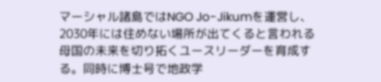マーシャル諸島ではNGO Jo-Jikumを運営し、2030年には住めない場所が出てくると言われる母国の未来を切り拓くユースリーダーを育成する。同時に博士号で地政学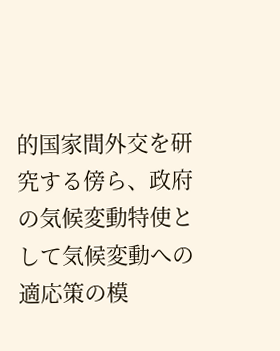的国家間外交を研究する傍ら、政府の気候変動特使として気候変動への適応策の模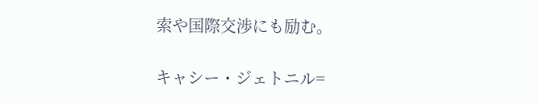索や国際交渉にも励む。

キャシー・ジェトニル=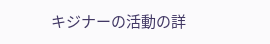キジナーの活動の詳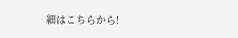細はこちらから!